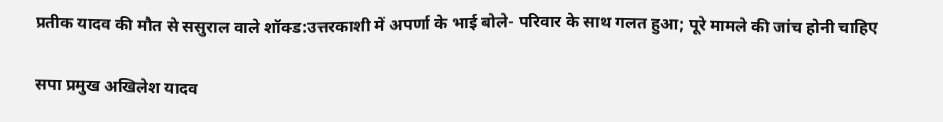प्रतीक यादव की मौत से ससुराल वाले शॉक्ड:उत्तरकाशी में अपर्णा के भाई बोले- परिवार के साथ गलत हुआ; पूरे मामले की जांच होनी चाहिए

सपा प्रमुख अखिलेश यादव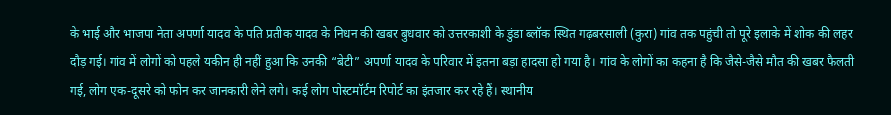के भाई और भाजपा नेता अपर्णा यादव के पति प्रतीक यादव के निधन की खबर बुधवार को उत्तरकाशी के डुंडा ब्लॉक स्थित गढ़बरसाली (कुरा) गांव तक पहुंची तो पूरे इलाके में शोक की लहर दौड़ गई। गांव में लोगों को पहले यकीन ही नहीं हुआ कि उनकी “बेटी” अपर्णा यादव के परिवार में इतना बड़ा हादसा हो गया है। गांव के लोगों का कहना है कि जैसे-जैसे मौत की खबर फैलती गई, लोग एक-दूसरे को फोन कर जानकारी लेने लगे। कई लोग पोस्टमॉर्टम रिपोर्ट का इंतजार कर रहे हैं। स्थानीय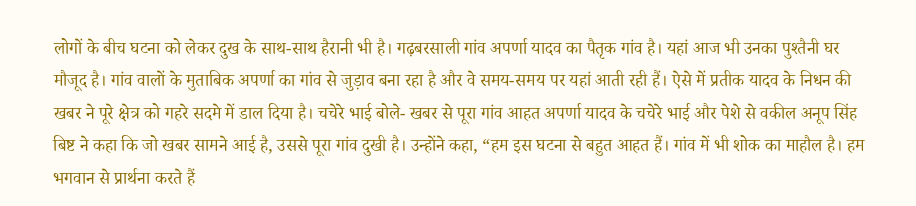लोगों के बीच घटना को लेकर दुख के साथ-साथ हैरानी भी है। गढ़बरसाली गांव अपर्णा यादव का पैतृक गांव है। यहां आज भी उनका पुश्तैनी घर मौजूद है। गांव वालों के मुताबिक अपर्णा का गांव से जुड़ाव बना रहा है और वे समय-समय पर यहां आती रही हैं। ऐसे में प्रतीक यादव के निधन की खबर ने पूरे क्षेत्र को गहरे सदमे में डाल दिया है। चचेरे भाई बोले- खबर से पूरा गांव आहत अपर्णा यादव के चचेरे भाई और पेशे से वकील अनूप सिंह बिष्ट ने कहा कि जो खबर सामने आई है, उससे पूरा गांव दुखी है। उन्होंने कहा, “हम इस घटना से बहुत आहत हैं। गांव में भी शोक का माहौल है। हम भगवान से प्रार्थना करते हैं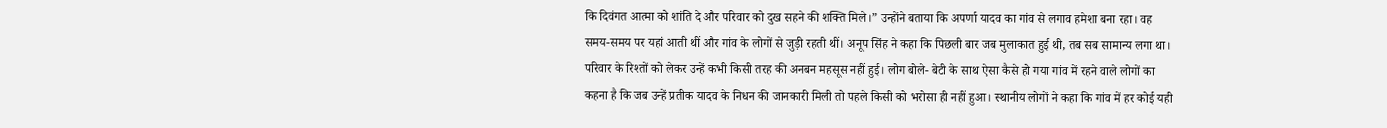कि दिवंगत आत्मा को शांति दे और परिवार को दुख सहने की शक्ति मिले।” उन्होंने बताया कि अपर्णा यादव का गांव से लगाव हमेशा बना रहा। वह समय-समय पर यहां आती थीं और गांव के लोगों से जुड़ी रहती थीं। अनूप सिंह ने कहा कि पिछली बार जब मुलाकात हुई थी, तब सब सामान्य लगा था। परिवार के रिश्तों को लेकर उन्हें कभी किसी तरह की अनबन महसूस नहीं हुई। लोग बोले- बेटी के साथ ऐसा कैसे हो गया गांव में रहने वाले लोगों का कहना है कि जब उन्हें प्रतीक यादव के निधन की जानकारी मिली तो पहले किसी को भरोसा ही नहीं हुआ। स्थानीय लोगों ने कहा कि गांव में हर कोई यही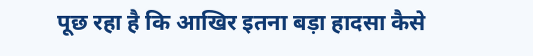पूछ रहा है कि आखिर इतना बड़ा हादसा कैसे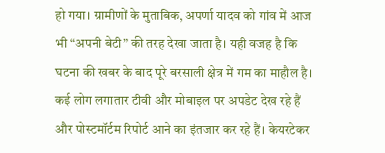हो गया। ग्रामीणों के मुताबिक, अपर्णा यादव को गांव में आज भी “अपनी बेटी” की तरह देखा जाता है। यही वजह है कि घटना की खबर के बाद पूरे बरसाली क्षेत्र में गम का माहौल है। कई लोग लगातार टीवी और मोबाइल पर अपडेट देख रहे हैं और पोस्टमॉर्टम रिपोर्ट आने का इंतजार कर रहे हैं। केयरटेकर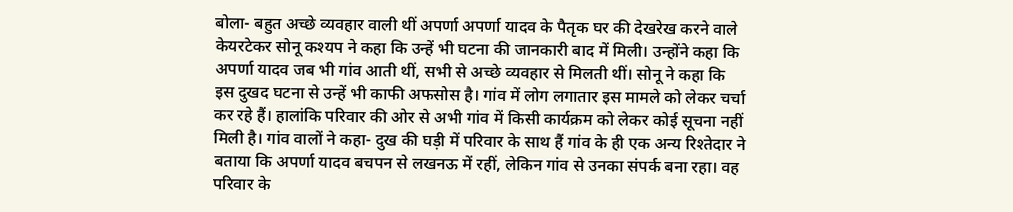बोला- बहुत अच्छे व्यवहार वाली थीं अपर्णा अपर्णा यादव के पैतृक घर की देखरेख करने वाले केयरटेकर सोनू कश्यप ने कहा कि उन्हें भी घटना की जानकारी बाद में मिली। उन्होंने कहा कि अपर्णा यादव जब भी गांव आती थीं, सभी से अच्छे व्यवहार से मिलती थीं। सोनू ने कहा कि इस दुखद घटना से उन्हें भी काफी अफसोस है। गांव में लोग लगातार इस मामले को लेकर चर्चा कर रहे हैं। हालांकि परिवार की ओर से अभी गांव में किसी कार्यक्रम को लेकर कोई सूचना नहीं मिली है। गांव वालों ने कहा- दुख की घड़ी में परिवार के साथ हैं गांव के ही एक अन्य रिश्तेदार ने बताया कि अपर्णा यादव बचपन से लखनऊ में रहीं, लेकिन गांव से उनका संपर्क बना रहा। वह परिवार के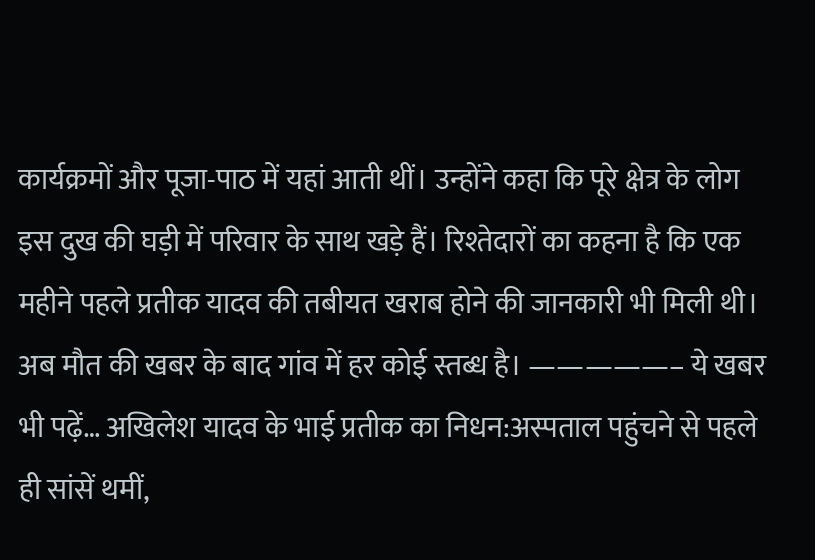कार्यक्रमों और पूजा-पाठ में यहां आती थीं। उन्होंने कहा कि पूरे क्षेत्र के लोग इस दुख की घड़ी में परिवार के साथ खड़े हैं। रिश्तेदारों का कहना है कि एक महीने पहले प्रतीक यादव की तबीयत खराब होने की जानकारी भी मिली थी। अब मौत की खबर के बाद गांव में हर कोई स्तब्ध है। —————– ये खबर भी पढ़ें… अखिलेश यादव के भाई प्रतीक का निधन:अस्पताल पहुंचने से पहले ही सांसें थमीं,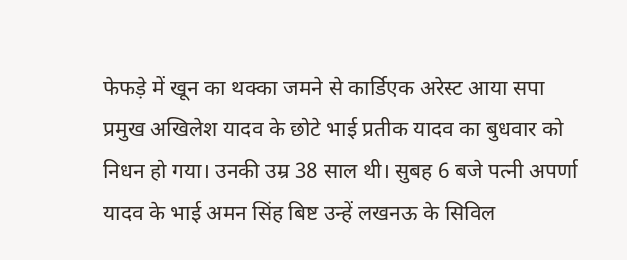फेफड़े में खून का थक्का जमने से कार्डिएक अरेस्ट आया सपा प्रमुख अखिलेश यादव के छोटे भाई प्रतीक यादव का बुधवार को निधन हो गया। उनकी उम्र 38 साल थी। सुबह 6 बजे पत्नी अपर्णा यादव के भाई अमन सिंह बिष्ट उन्हें लखनऊ के सिविल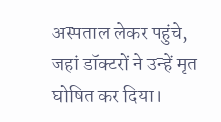अस्पताल लेकर पहुंचे, जहां डॉक्टरों ने उन्हें मृत घोषित कर दिया।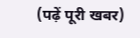(पढ़ें पूरी खबर)